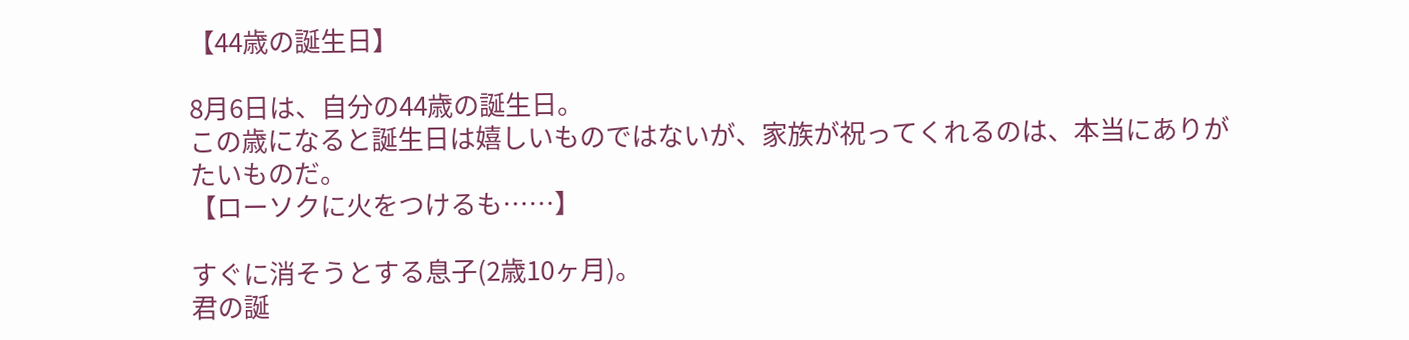【44歳の誕生日】

8月6日は、自分の44歳の誕生日。
この歳になると誕生日は嬉しいものではないが、家族が祝ってくれるのは、本当にありがたいものだ。
【ローソクに火をつけるも……】

すぐに消そうとする息子(2歳10ヶ月)。
君の誕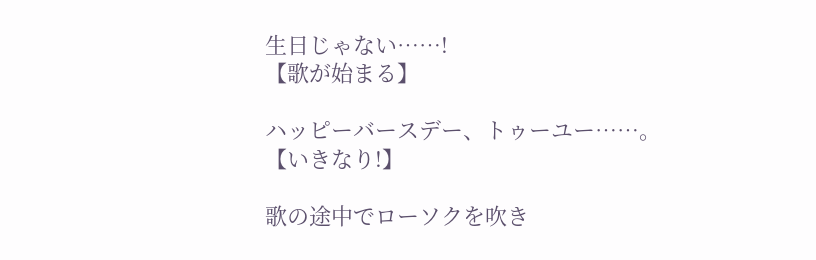生日じゃない……!
【歌が始まる】

ハッピーバースデー、トゥーユー……。
【いきなり!】

歌の途中でローソクを吹き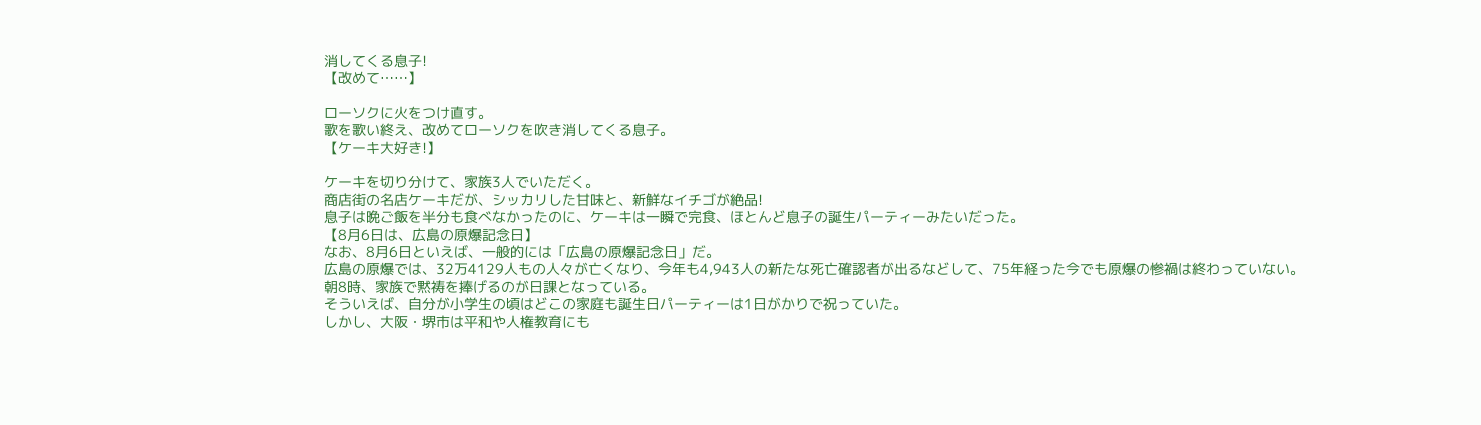消してくる息子!
【改めて……】

ローソクに火をつけ直す。
歌を歌い終え、改めてローソクを吹き消してくる息子。
【ケーキ大好き!】

ケーキを切り分けて、家族3人でいただく。
商店街の名店ケーキだが、シッカリした甘味と、新鮮なイチゴが絶品!
息子は晩ご飯を半分も食べなかったのに、ケーキは一瞬で完食、ほとんど息子の誕生パーティーみたいだった。
【8月6日は、広島の原爆記念日】
なお、8月6日といえば、一般的には「広島の原爆記念日」だ。
広島の原爆では、32万4129人もの人々が亡くなり、今年も4,943人の新たな死亡確認者が出るなどして、75年経った今でも原爆の惨禍は終わっていない。
朝8時、家族で黙祷を捧げるのが日課となっている。
そういえば、自分が小学生の頃はどこの家庭も誕生日パーティーは1日がかりで祝っていた。
しかし、大阪・堺市は平和や人権教育にも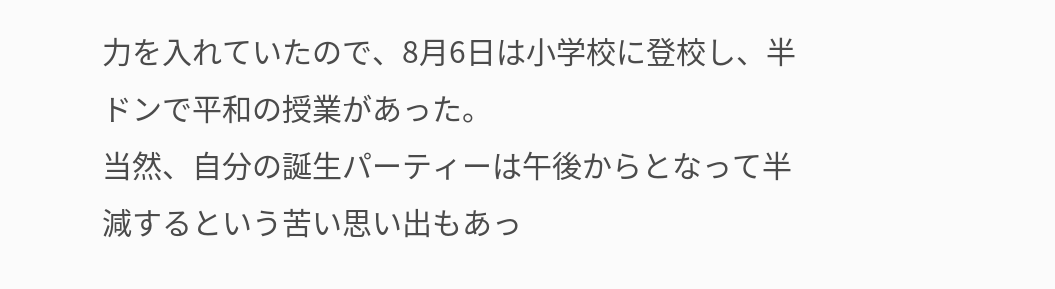力を入れていたので、8月6日は小学校に登校し、半ドンで平和の授業があった。
当然、自分の誕生パーティーは午後からとなって半減するという苦い思い出もあっ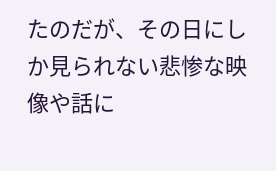たのだが、その日にしか見られない悲惨な映像や話に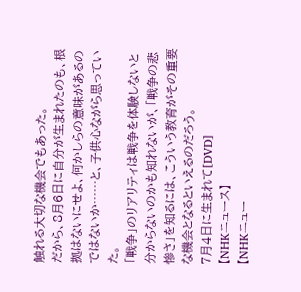触れる大切な機会でもあった。
だから、8月6日に自分が生まれたのも、根拠はないにせよ、何かしらの意味があるのではないか……と、子供心ながら思っていた。
「戦争」のリアリティは戦争を体験しないと分からないのかも知れないが、「戦争の悲惨さ」を知るには、こういう教育がその重要な機会となるといえるのだろう。
7月4日に生まれて[DVD]
【NHKニュース】
【NHKニュー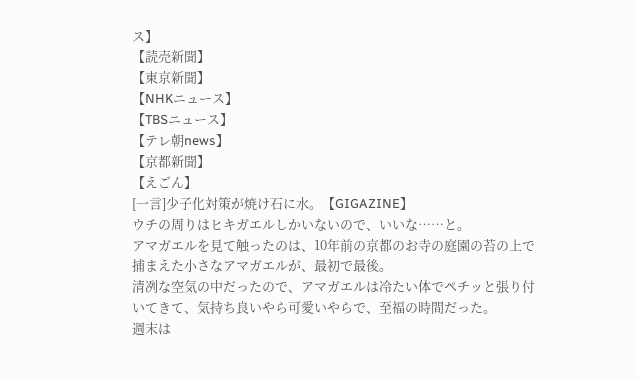ス】
【読売新聞】
【東京新聞】
【NHKニュース】
【TBSニュース】
【テレ朝news】
【京都新聞】
【えごん】
[一言]少子化対策が焼け石に水。【GIGAZINE】
ウチの周りはヒキガエルしかいないので、いいな……と。
アマガエルを見て触ったのは、10年前の京都のお寺の庭園の苔の上で捕まえた小さなアマガエルが、最初で最後。
清冽な空気の中だったので、アマガエルは冷たい体でペチッと張り付いてきて、気持ち良いやら可愛いやらで、至福の時間だった。
週末は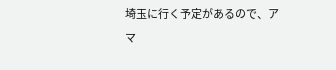埼玉に行く予定があるので、アマ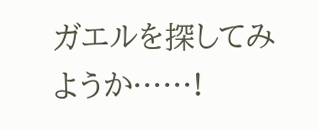ガエルを探してみようか……!